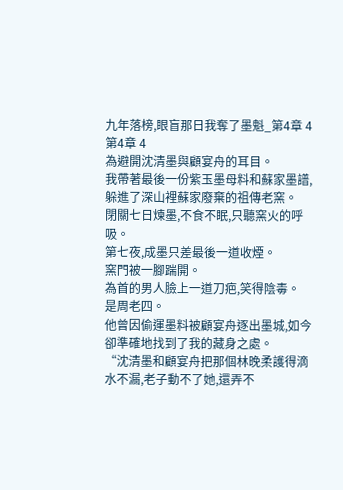九年落榜,眼盲那日我奪了墨魁_第4章 4
第4章 4
為避開沈清墨與顧宴舟的耳目。
我帶著最後一份紫玉墨母料和蘇家墨譜,躲進了深山裡蘇家廢棄的祖傳老窯。
閉關七日煉墨,不食不眠,只聽窯火的呼吸。
第七夜,成墨只差最後一道收煙。
窯門被一腳踹開。
為首的男人臉上一道刀疤,笑得陰毒。
是周老四。
他曾因偷運墨料被顧宴舟逐出墨城,如今卻準確地找到了我的藏身之處。
“沈清墨和顧宴舟把那個林晚柔護得滴水不漏,老子動不了她,還弄不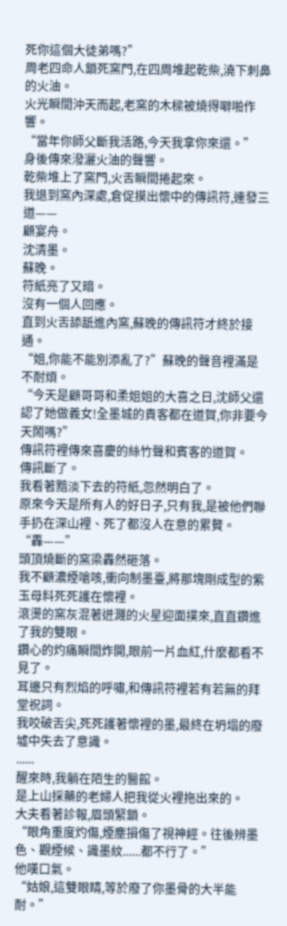死你這個大徒弟嗎?”
周老四命人鎖死窯門,在四周堆起乾柴,澆下刺鼻的火油。
火光瞬間沖天而起,老窯的木樑被燒得噼啪作響。
“當年你師父斷我活路,今天我拿你來還。”
身後傳來潑灑火油的聲響。
乾柴堆上了窯門,火舌瞬間捲起來。
我退到窯內深處,倉促摸出懷中的傳訊符,連發三道——
顧宴舟。
沈清墨。
蘇晚。
符紙亮了又暗。
沒有一個人回應。
直到火舌舔舐進內窯,蘇晚的傳訊符才終於接通。
“姐,你能不能別添亂了?”蘇晚的聲音裡滿是不耐煩。
“今天是顧哥哥和柔姐姐的大喜之日,沈師父還認了她做義女!全墨城的貴客都在道賀,你非要今天鬧嗎?”
傳訊符裡傳來喜慶的絲竹聲和賓客的道賀。
傳訊斷了。
我看著黯淡下去的符紙,忽然明白了。
原來今天是所有人的好日子,只有我,是被他們聯手扔在深山裡、死了都沒人在意的累贅。
“轟——”
頭頂燒斷的窯梁轟然砸落。
我不顧濃煙嗆咳,衝向制墨臺,將那塊剛成型的紫玉母料死死護在懷裡。
滾燙的窯灰混著迸濺的火星迎面撲來,直直鑽進了我的雙眼。
鑽心的灼痛瞬間炸開,眼前一片血紅,什麼都看不見了。
耳邊只有烈焰的呼嘯,和傳訊符裡若有若無的拜堂祝詞。
我咬破舌尖,死死護著懷裡的墨,最終在坍塌的廢墟中失去了意識。
......
醒來時,我躺在陌生的醫館。
是上山採藥的老婦人把我從火裡拖出來的。
大夫看著診報,眉頭緊鎖。
“眼角重度灼傷,煙塵損傷了視神經。往後辨墨色、觀煙候、識墨紋......都不行了。”
他嘆口氣。
“姑娘,這雙眼睛,等於廢了你墨骨的大半能耐。”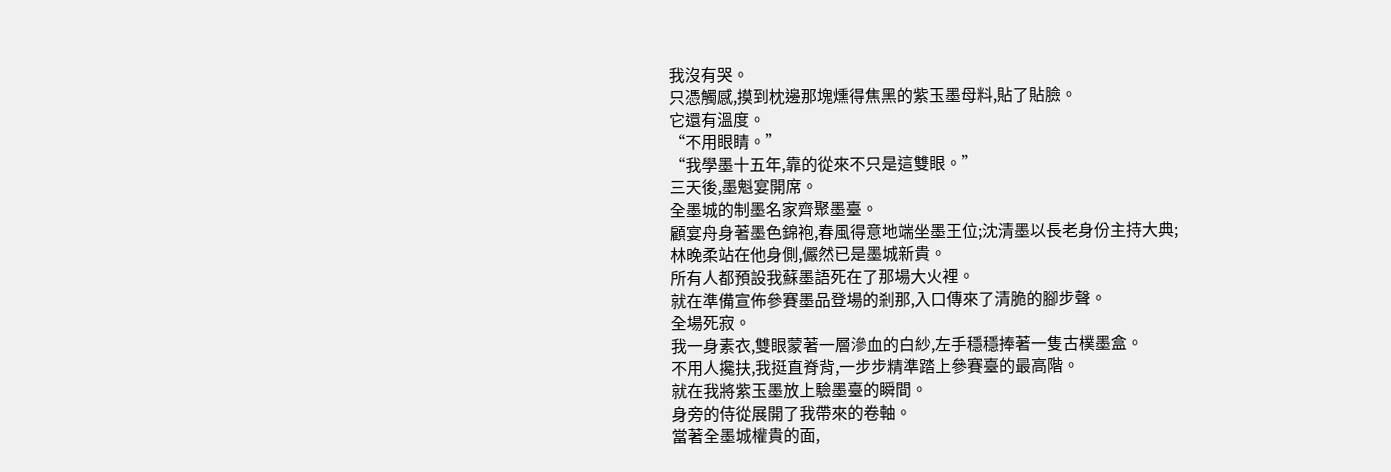我沒有哭。
只憑觸感,摸到枕邊那塊燻得焦黑的紫玉墨母料,貼了貼臉。
它還有溫度。
“不用眼睛。”
“我學墨十五年,靠的從來不只是這雙眼。”
三天後,墨魁宴開席。
全墨城的制墨名家齊聚墨臺。
顧宴舟身著墨色錦袍,春風得意地端坐墨王位;沈清墨以長老身份主持大典;
林晚柔站在他身側,儼然已是墨城新貴。
所有人都預設我蘇墨語死在了那場大火裡。
就在準備宣佈參賽墨品登場的剎那,入口傳來了清脆的腳步聲。
全場死寂。
我一身素衣,雙眼蒙著一層滲血的白紗,左手穩穩捧著一隻古樸墨盒。
不用人攙扶,我挺直脊背,一步步精準踏上參賽臺的最高階。
就在我將紫玉墨放上驗墨臺的瞬間。
身旁的侍從展開了我帶來的卷軸。
當著全墨城權貴的面,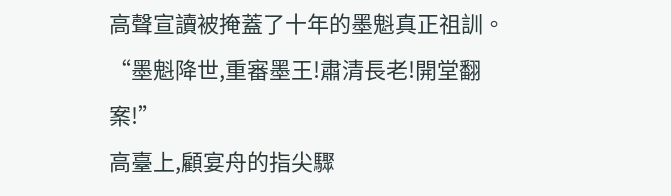高聲宣讀被掩蓋了十年的墨魁真正祖訓。
“墨魁降世,重審墨王!肅清長老!開堂翻案!”
高臺上,顧宴舟的指尖驟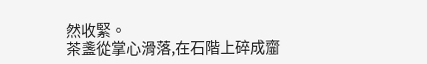然收緊。
茶盞從掌心滑落,在石階上碎成齏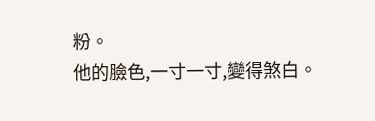粉。
他的臉色,一寸一寸,變得煞白。